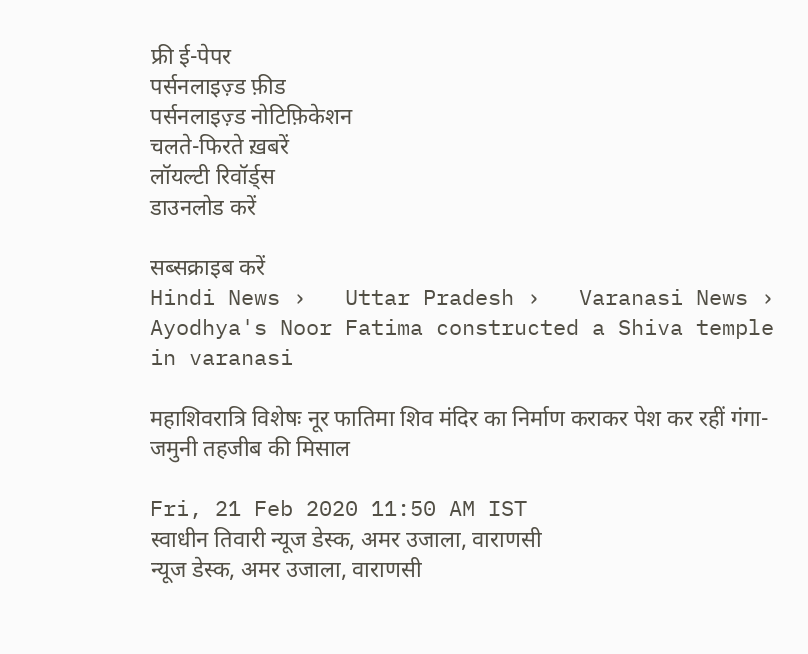फ्री ई-पेपर
पर्सनलाइज़्ड फ़ीड
पर्सनलाइज़्ड नोटिफ़िकेशन
चलते-फिरते ख़बरें
लॉयल्टी रिवॉर्ड्स
डाउनलोड करें

सब्सक्राइब करें
Hindi News ›   Uttar Pradesh ›   Varanasi News ›   Ayodhya's Noor Fatima constructed a Shiva temple in varanasi

महाशिवरात्रि विशेषः नूर फातिमा शिव मंदिर का निर्माण कराकर पेश कर रहीं गंगा-जमुनी तहजीब की मिसाल

Fri, 21 Feb 2020 11:50 AM IST
स्‍वाधीन तिवारी न्यूज डेस्क, अमर उजाला, वाराणसी
न्यूज डेस्क, अमर उजाला, वाराणसी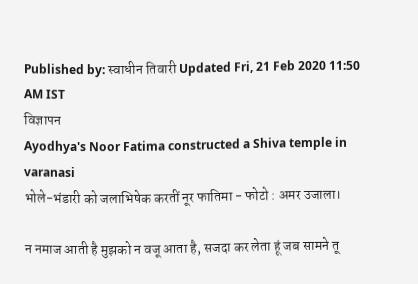Published by: स्‍वाधीन तिवारी Updated Fri, 21 Feb 2020 11:50 AM IST
विज्ञापन
Ayodhya's Noor Fatima constructed a Shiva temple in varanasi
भोले-भंडारी को जलाभिषेक करतीं नूर फातिमा - फोटो : अमर उजाला।

न नमाज आती है मुझको न वजू आता है, सजदा कर लेता हूं जब सामने तू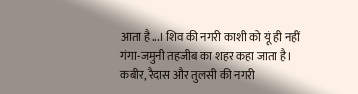आता है...। शिव की नगरी काशी को यूं ही नहीं गंगा-जमुनी तहजीब का शहर कहा जाता है। कबीर, रैदास और तुलसी की नगरी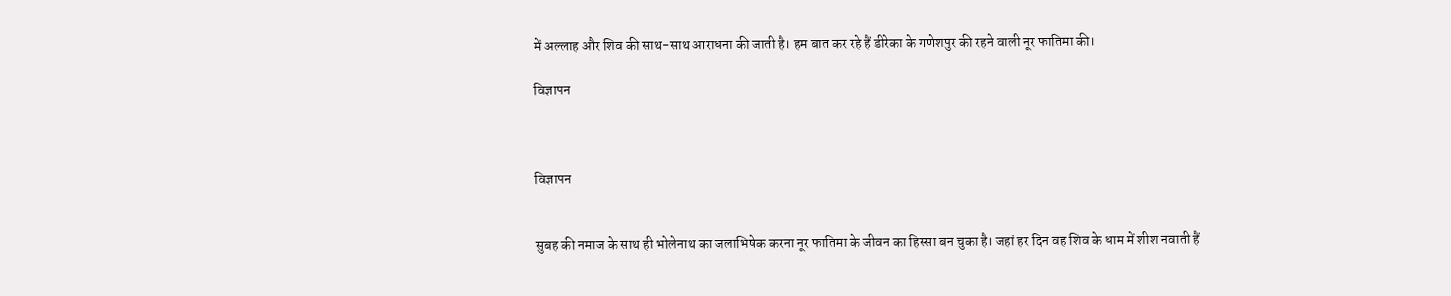में अल्लाह और शिव की साथ-साथ आराधना की जाती है। हम बात कर रहे हैं डीरेका के गणेशपुर की रहने वाली नूर फातिमा की।

विज्ञापन



विज्ञापन


सुबह की नमाज के साथ ही भोलेनाथ का जलाभिषेक करना नूर फातिमा के जीवन का हिस्सा बन चुका है। जहां हर दिन वह शिव के धाम में शीश नवाती हैं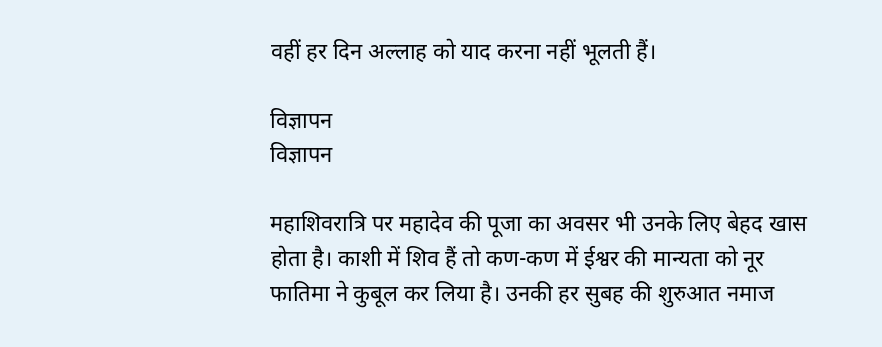वहीं हर दिन अल्लाह को याद करना नहीं भूलती हैं।

विज्ञापन
विज्ञापन

महाशिवरात्रि पर महादेव की पूजा का अवसर भी उनके लिए बेहद खास होता है। काशी में शिव हैं तो कण-कण में ईश्वर की मान्यता को नूर फातिमा ने कुबूल कर लिया है। उनकी हर सुबह की शुरुआत नमाज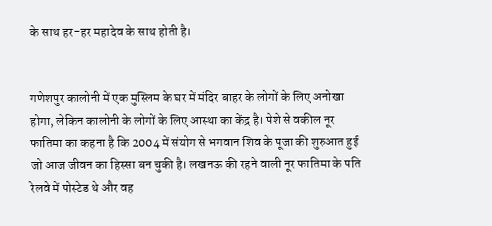के साथ हर-हर महादेव के साथ होती है।


गणेशपुर कालोनी में एक मुस्लिम के घर में मंदिर बाहर के लोगों के लिए अनोखा होगा, लेकिन कालोनी के लोगों के लिए आस्था का केंद्र है। पेशे से वकील नूर फातिमा का कहना है कि 2004 में संयोग से भगवान शिव के पूजा की शुरुआत हुई जो आज जीवन का हिस्सा बन चुकी है। लखनऊ की रहने वाली नूर फातिमा के पति रेलवे में पोस्टेड थे और वह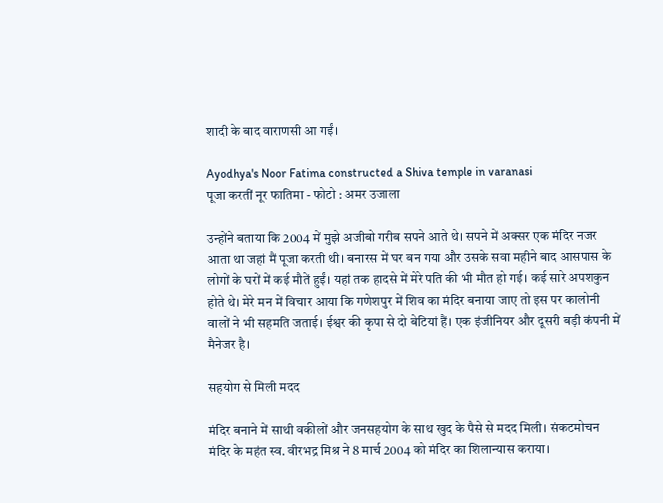शादी के बाद वाराणसी आ गईं।

Ayodhya's Noor Fatima constructed a Shiva temple in varanasi
पूजा करतीं नूर फातिमा - फोटो : अमर उजाला

उन्होंने बताया कि 2004 में मुझे अजीबो गरीब सपने आते थे। सपने में अक्सर एक मंदिर नजर आता था जहां मैं पूजा करती थी। बनारस में घर बन गया और उसके सवा महीने बाद आसपास के लोगों के घरों में कई मौतें हुईं। यहां तक हादसे में मेरे पति की भी मौत हो गई। कई सारे अपशकुन होते थे। मेरे मन में विचार आया कि गणेशपुर में शिव का मंदिर बनाया जाए तो इस पर कालोनी वालों ने भी सहमति जताई। ईश्वर की कृपा से दो बेटियां हैं। एक इंजीनियर और दूसरी बड़ी कंपनी में मैनेजर है।

सहयोग से मिली मदद

मंदिर बनाने में साथी वकीलों और जनसहयोग के साथ खुद के पैसे से मदद मिली। संकटमोचन मंदिर के महंत स्व. वीरभद्र मिश्र ने 8 मार्च 2004 को मंदिर का शिलान्यास कराया।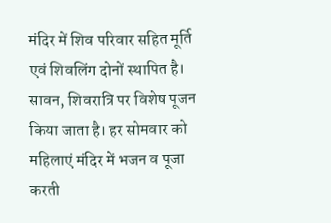मंदिर में शिव परिवार सहित मूर्ति एवं शिवलिंग दोनों स्थापित है। सावन, शिवरात्रि पर विशेष पूजन किया जाता है। हर सोमवार को महिलाएं मंदिर में भजन व पूजा करती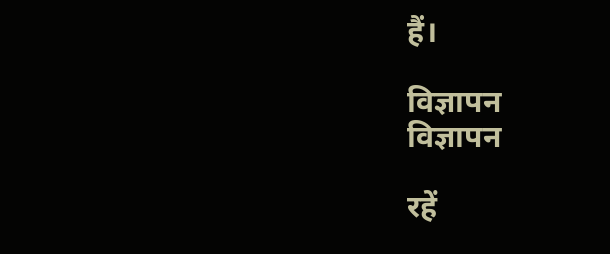हैं।

विज्ञापन
विज्ञापन

रहें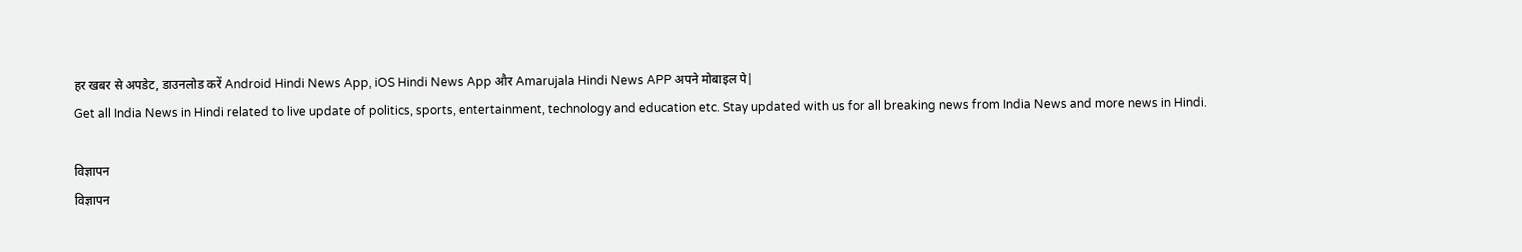हर खबर से अपडेट, डाउनलोड करें Android Hindi News App, iOS Hindi News App और Amarujala Hindi News APP अपने मोबाइल पे|
Get all India News in Hindi related to live update of politics, sports, entertainment, technology and education etc. Stay updated with us for all breaking news from India News and more news in Hindi.

विज्ञापन
विज्ञापन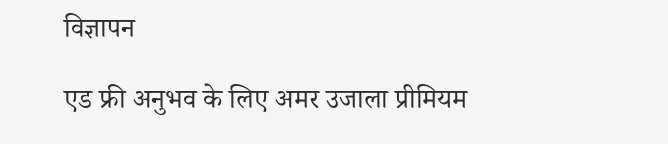विज्ञापन

एड फ्री अनुभव के लिए अमर उजाला प्रीमियम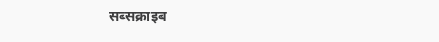सब्सक्राइब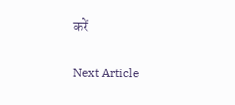करें

Next Article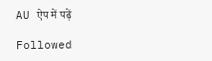AU ऐप में पढ़ें

Followed